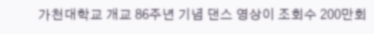가천대학교 개교 86주년 기념 댄스 영상이 조회수 200만회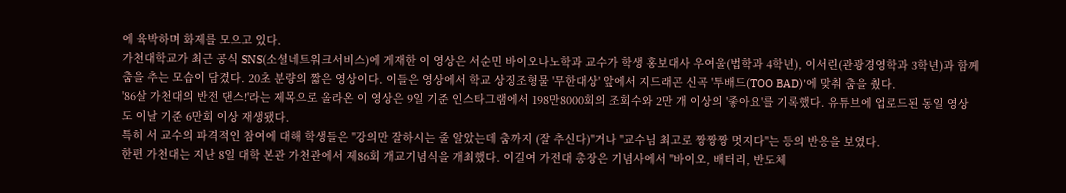에 육박하며 화제를 모으고 있다.
가천대학교가 최근 공식 SNS(소셜네트워크서비스)에 게재한 이 영상은 서순민 바이오나노학과 교수가 학생 홍보대사 우여울(법학과 4학년), 이서린(관광경영학과 3학년)과 함께 춤을 추는 모습이 담겼다. 20초 분량의 짧은 영상이다. 이들은 영상에서 학교 상징조형물 '무한대상' 앞에서 지드래곤 신곡 '투배드(TOO BAD)'에 맞춰 춤을 췄다.
'86살 가천대의 반전 댄스!'라는 제목으로 올라온 이 영상은 9일 기준 인스타그램에서 198만8000회의 조회수와 2만 개 이상의 '좋아요'를 기록했다. 유튜브에 업로드된 동일 영상도 이날 기준 6만회 이상 재생됐다.
특히 서 교수의 파격적인 참여에 대해 학생들은 "강의만 잘하시는 줄 알았는데 춤까지 (잘 추신다)"거나 "교수님 최고로 짱짱짱 멋지다"는 등의 반응을 보였다.
한편 가천대는 지난 8일 대학 본관 가천관에서 제86회 개교기념식을 개최했다. 이길여 가전대 총장은 기념사에서 "바이오, 배터리, 반도체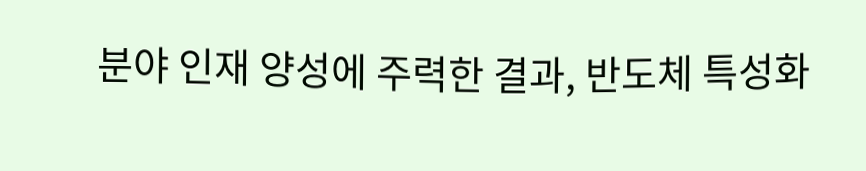분야 인재 양성에 주력한 결과, 반도체 특성화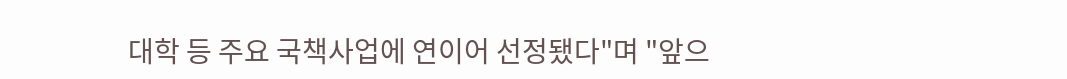대학 등 주요 국책사업에 연이어 선정됐다"며 "앞으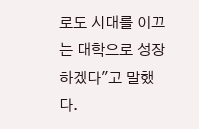로도 시대를 이끄는 대학으로 성장하겠다"고 말했다.